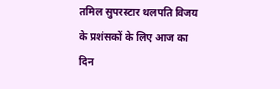तमिल सुपरस्टार थलपति विजय के प्रशंसकों के लिए आज का दिन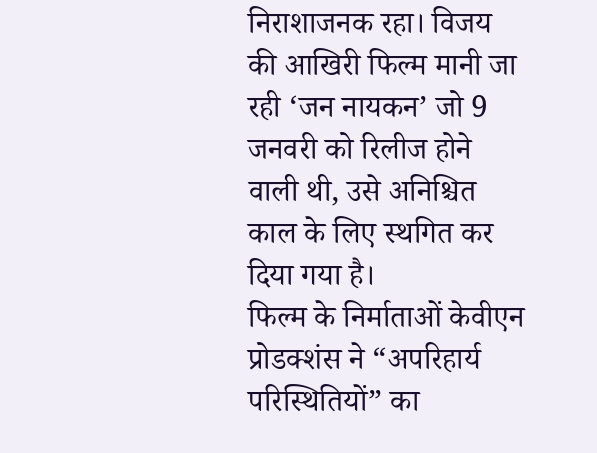निराशाजनक रहा। विजय की आखिरी फिल्म मानी जा रही ‘जन नायकन’ जो 9 जनवरी को रिलीज होने वाली थी, उसे अनिश्चित काल के लिए स्थगित कर दिया गया है।
फिल्म के निर्माताओं केवीएन प्रोडक्शंस ने “अपरिहार्य परिस्थितियों” का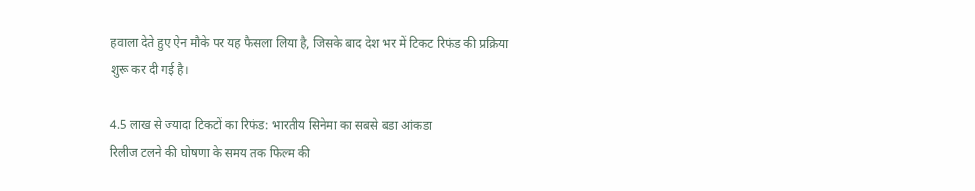हवाला देते हुए ऐन मौके पर यह फैसला लिया है, जिसके बाद देश भर में टिकट रिफंड की प्रक्रिया शुरू कर दी गई है।

4.5 लाख से ज्यादा टिकटों का रिफंड: भारतीय सिनेमा का सबसे बडा आंकडा
रिलीज टलने की घोषणा के समय तक फिल्म की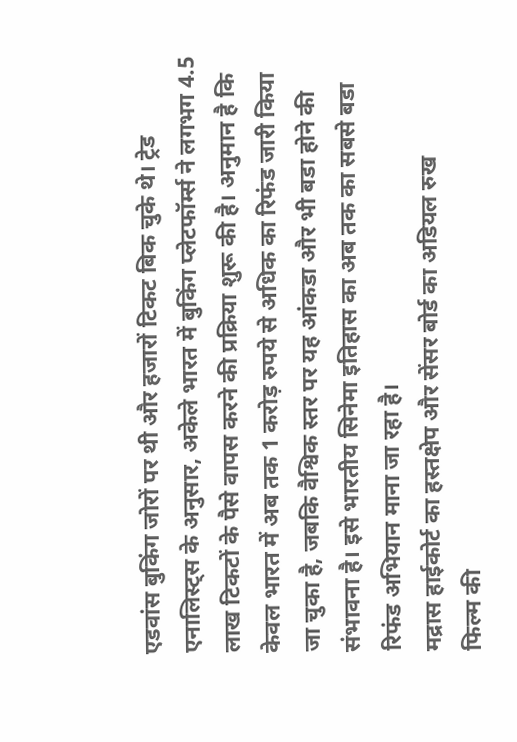एडवांस बुकिंग जोरों पर थी और हजारों टिकट बिक चुके थे। ट्रेड एनालिस्ट्स के अनुसार, अकेले भारत में बुकिंग प्लेटफॉर्म्स ने लगभग 4.5 लाख टिकटों के पैसे वापस करने की प्रक्रिया शुरू की है। अनुमान है कि केवल भारत में अब तक 1 करोड़ रुपये से अधिक का रिफंड जारी किया जा चुका है, जबकि वैश्विक स्तर पर यह आंकडा और भी बडा होने की संभावना है। इसे भारतीय सिनेमा इतिहास का अब तक का सबसे बडा रिफंड अभियान माना जा रहा है।
मद्रास हाईकोर्ट का हस्तक्षेप और सेंसर बोर्ड का अडियल रुख
फिल्म की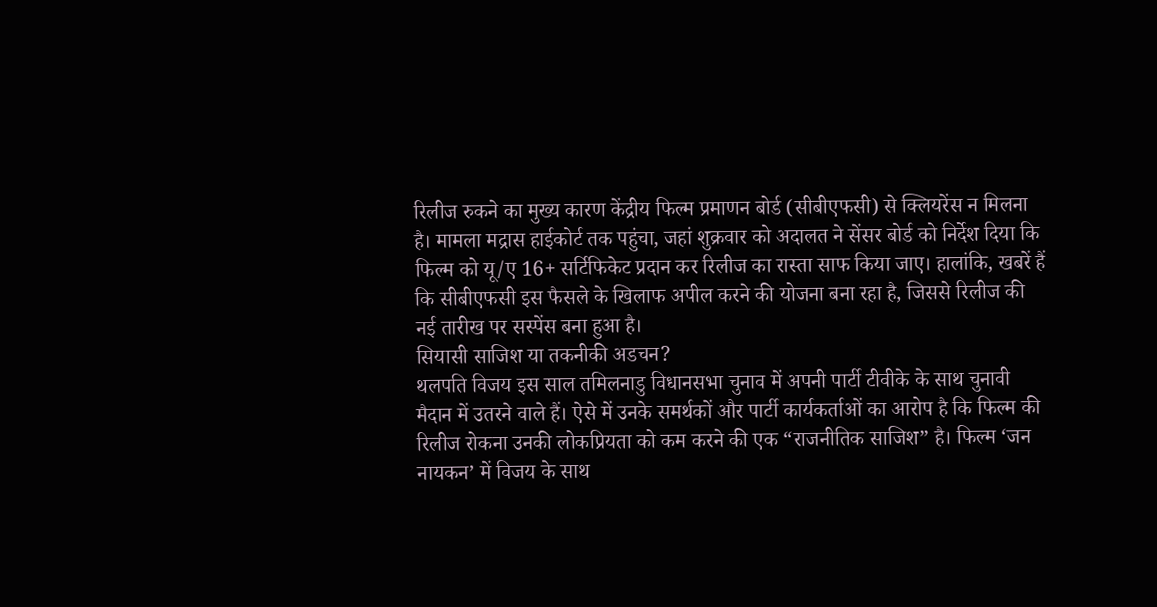रिलीज रुकने का मुख्य कारण केंद्रीय फिल्म प्रमाणन बोर्ड (सीबीएफसी) से क्लियरेंस न मिलना है। मामला मद्रास हाईकोर्ट तक पहुंचा, जहां शुक्रवार को अदालत ने सेंसर बोर्ड को निर्देश दिया कि फिल्म को यू/ए 16+ सर्टिफिकेट प्रदान कर रिलीज का रास्ता साफ किया जाए। हालांकि, खबरें हैं कि सीबीएफसी इस फैसले के खिलाफ अपील करने की योजना बना रहा है, जिससे रिलीज की नई तारीख पर सस्पेंस बना हुआ है।
सियासी साजिश या तकनीकी अडचन?
थलपति विजय इस साल तमिलनाडु विधानसभा चुनाव में अपनी पार्टी टीवीके के साथ चुनावी मैदान में उतरने वाले हैं। ऐसे में उनके समर्थकों और पार्टी कार्यकर्ताओं का आरोप है कि फिल्म की रिलीज रोकना उनकी लोकप्रियता को कम करने की एक “राजनीतिक साजिश” है। फिल्म ‘जन नायकन’ में विजय के साथ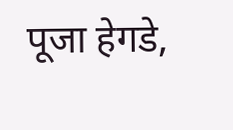पूजा हेगडे,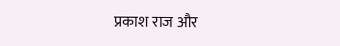प्रकाश राज और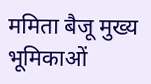ममिता बैजू मुख्य भूमिकाओं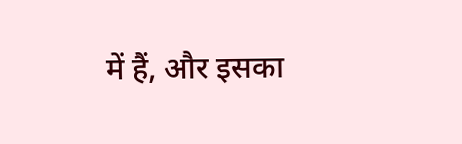में हैं, और इसका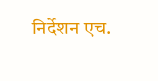निर्देशन एच.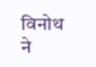विनोथ ने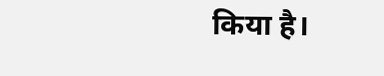किया है।